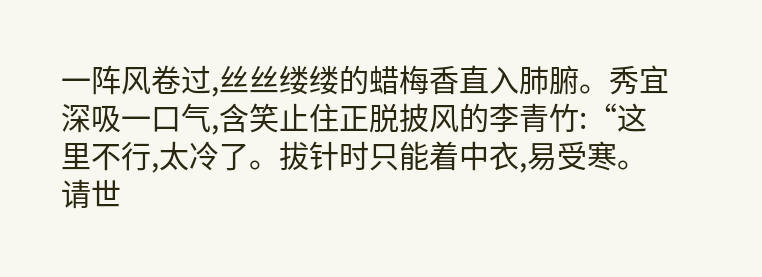一阵风卷过,丝丝缕缕的蜡梅香直入肺腑。秀宜深吸一口气,含笑止住正脱披风的李青竹:“这里不行,太冷了。拔针时只能着中衣,易受寒。请世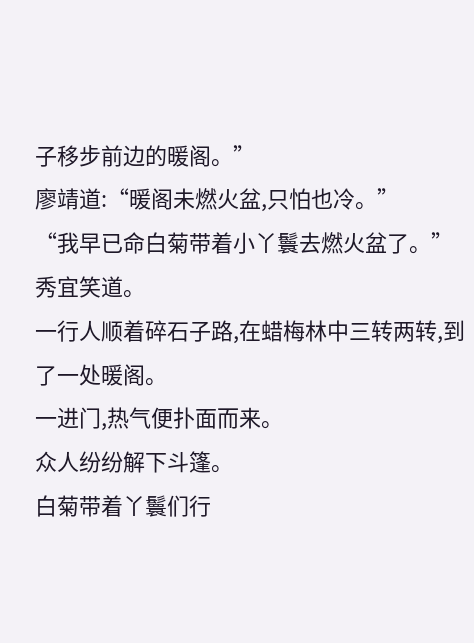子移步前边的暖阁。”
廖靖道:“暖阁未燃火盆,只怕也冷。”
“我早已命白菊带着小丫鬟去燃火盆了。”秀宜笑道。
一行人顺着碎石子路,在蜡梅林中三转两转,到了一处暖阁。
一进门,热气便扑面而来。
众人纷纷解下斗篷。
白菊带着丫鬟们行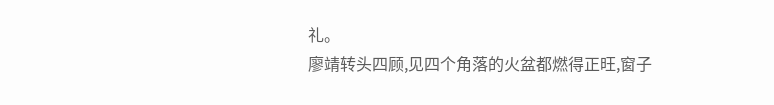礼。
廖靖转头四顾,见四个角落的火盆都燃得正旺,窗子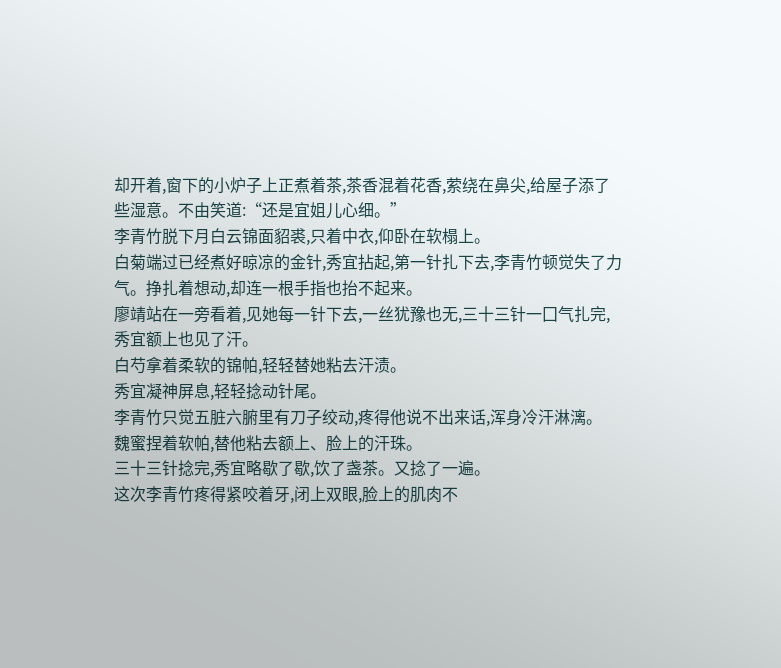却开着,窗下的小炉子上正煮着茶,茶香混着花香,萦绕在鼻尖,给屋子添了些湿意。不由笑道:“还是宜姐儿心细。”
李青竹脱下月白云锦面貂裘,只着中衣,仰卧在软榻上。
白菊端过已经煮好晾凉的金针,秀宜拈起,第一针扎下去,李青竹顿觉失了力气。挣扎着想动,却连一根手指也抬不起来。
廖靖站在一旁看着,见她每一针下去,一丝犹豫也无,三十三针一囗气扎完,秀宜额上也见了汗。
白芍拿着柔软的锦帕,轻轻替她粘去汗渍。
秀宜凝神屏息,轻轻捻动针尾。
李青竹只觉五脏六腑里有刀子绞动,疼得他说不出来话,浑身冷汗淋漓。
魏蜜捏着软帕,替他粘去额上、脸上的汗珠。
三十三针捻完,秀宜略歇了歇,饮了盏茶。又捻了一遍。
这次李青竹疼得紧咬着牙,闭上双眼,脸上的肌肉不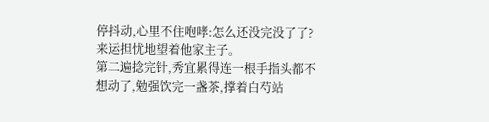停抖动,心里不住咆哮:怎么还没完没了了?
来运担忧地望着他家主子。
第二遍捻完针,秀宜累得连一根手指头都不想动了,勉强饮完一盏茶,撑着白芍站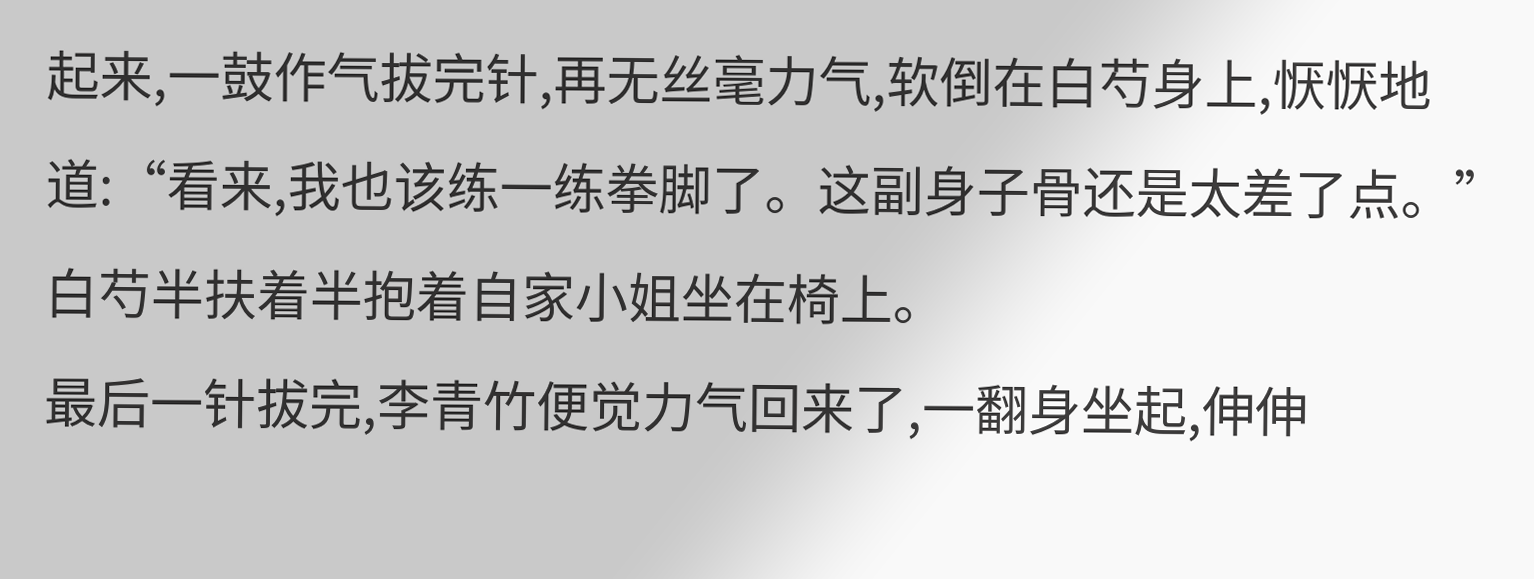起来,一鼓作气拔完针,再无丝毫力气,软倒在白芍身上,恹恹地道:“看来,我也该练一练拳脚了。这副身子骨还是太差了点。”
白芍半扶着半抱着自家小姐坐在椅上。
最后一针拔完,李青竹便觉力气回来了,一翻身坐起,伸伸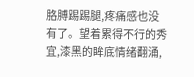胳膊踢踢腿,疼痛感也没有了。望着累得不行的秀宜,漆黑的眸底情绪翻涌,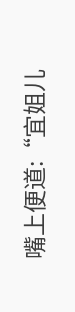嘴上便道:“宜姐儿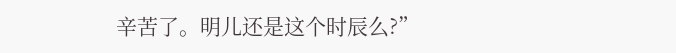辛苦了。明儿还是这个时辰么?”